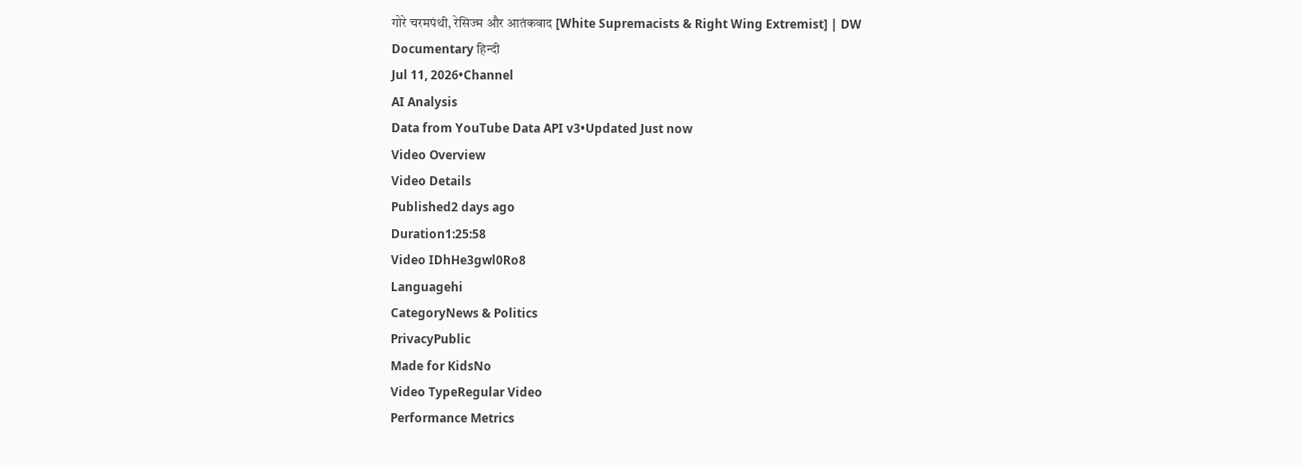गोरे चरमपंथी, रेसिज्म और आतंकवाद [White Supremacists & Right Wing Extremist] | DW Documentary हिन्दी
Jul 11, 2026•Channel
AI Analysis
Data from YouTube Data API v3•Updated Just now
Video Overview
Video Details
Published2 days ago
Duration1:25:58
Video IDhHe3gwl0Ro8
Languagehi
CategoryNews & Politics
PrivacyPublic
Made for KidsNo
Video TypeRegular Video
Performance Metrics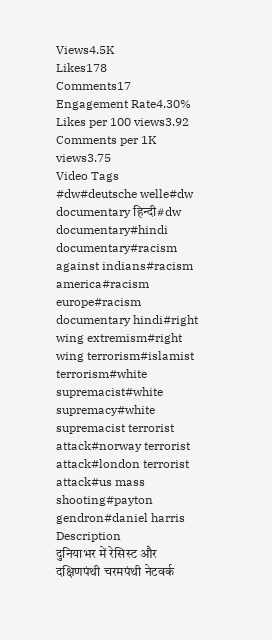Views4.5K
Likes178
Comments17
Engagement Rate4.30%
Likes per 100 views3.92
Comments per 1K views3.75
Video Tags
#dw#deutsche welle#dw documentary हिन्दी#dw documentary#hindi documentary#racism against indians#racism america#racism europe#racism documentary hindi#right wing extremism#right wing terrorism#islamist terrorism#white supremacist#white supremacy#white supremacist terrorist attack#norway terrorist attack#london terrorist attack#us mass shooting#payton gendron#daniel harris
Description
दुनियाभर में रेसिस्ट और दक्षिणपंथी चरमपंथी नेटवर्क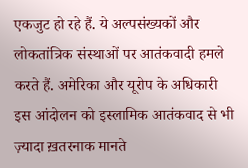एकजुट हो रहे हैं. ये अल्पसंख्यकों और लोकतांत्रिक संस्थाओं पर आतंकवादी हमले करते हैं. अमेरिका और यूरोप के अधिकारी इस आंदोलन को इस्लामिक आतंकवाद से भी ज़्यादा ख़तरनाक मानते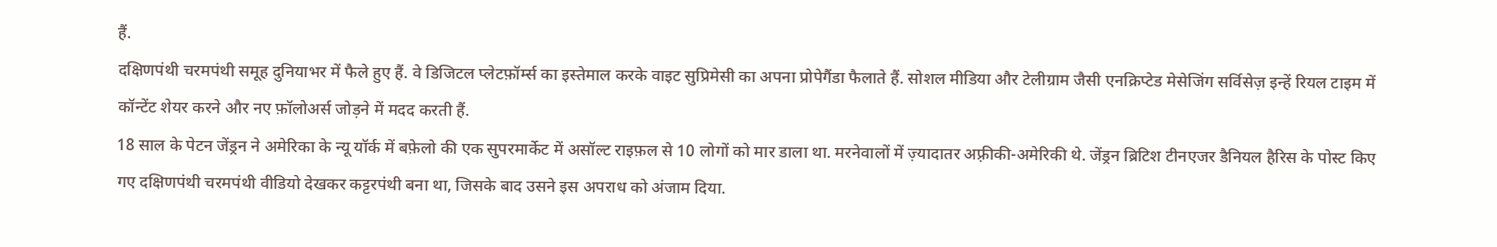हैं.
दक्षिणपंथी चरमपंथी समूह दुनियाभर में फैले हुए हैं. वे डिजिटल प्लेटफ़ॉर्म्स का इस्तेमाल करके वाइट सुप्रिमेसी का अपना प्रोपेगैंडा फैलाते हैं. सोशल मीडिया और टेलीग्राम जैसी एनक्रिप्टेड मेसेजिंग सर्विसेज़ इन्हें रियल टाइम में कॉन्टेंट शेयर करने और नए फ़ॉलोअर्स जोड़ने में मदद करती हैं.
18 साल के पेटन जेंड्रन ने अमेरिका के न्यू यॉर्क में बफ़ेलो की एक सुपरमार्केट में असॉल्ट राइफ़ल से 10 लोगों को मार डाला था. मरनेवालों में ज़्यादातर अफ़्रीकी-अमेरिकी थे. जेंड्रन ब्रिटिश टीनएजर डैनियल हैरिस के पोस्ट किए गए दक्षिणपंथी चरमपंथी वीडियो देखकर कट्टरपंथी बना था, जिसके बाद उसने इस अपराध को अंजाम दिया.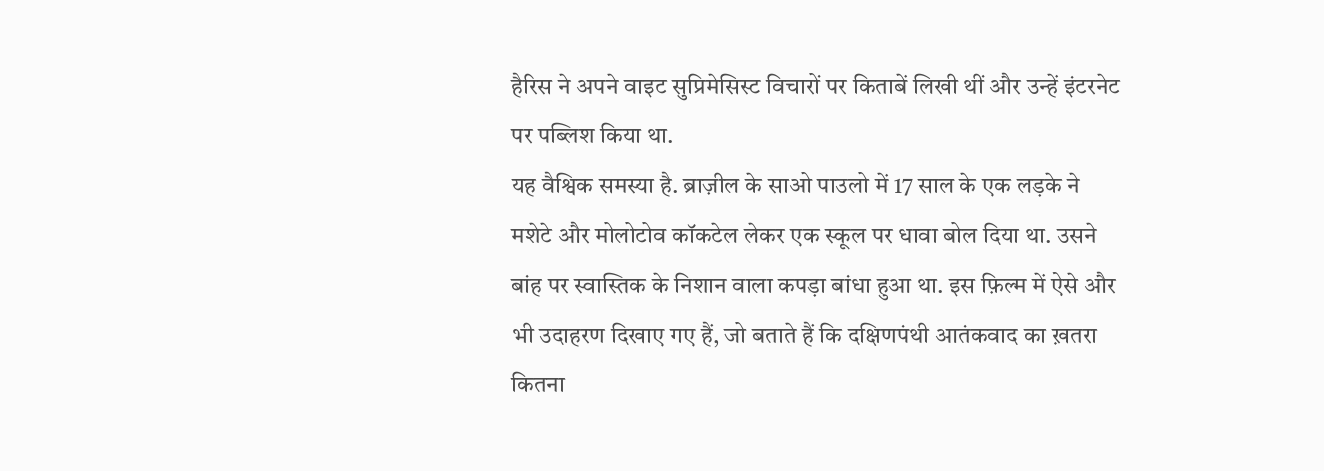हैरिस ने अपने वाइट सुप्रिमेसिस्ट विचारों पर किताबें लिखी थीं और उन्हें इंटरनेट पर पब्लिश किया था.
यह वैश्विक समस्या है. ब्राज़ील के साओ पाउलो में 17 साल के एक लड़के ने मशेटे और मोलोटोव कॉकटेल लेकर एक स्कूल पर धावा बोल दिया था. उसने बांह पर स्वास्तिक के निशान वाला कपड़ा बांधा हुआ था. इस फ़िल्म में ऐसे और भी उदाहरण दिखाए गए हैं, जो बताते हैं कि दक्षिणपंथी आतंकवाद का ख़तरा कितना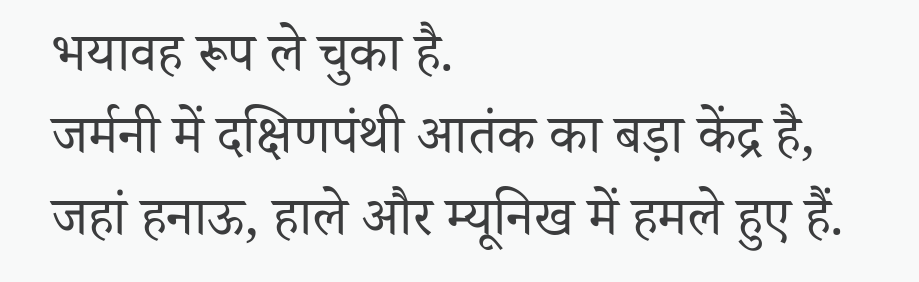भयावह रूप ले चुका है.
जर्मनी में दक्षिणपंथी आतंक का बड़ा केंद्र है, जहां हनाऊ, हाले और म्यूनिख में हमले हुए हैं.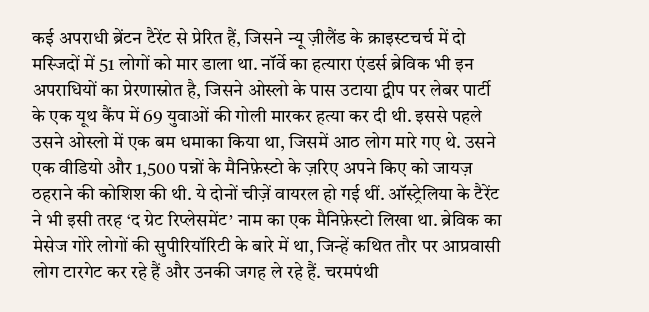कई अपराधी ब्रेंटन टैरेंट से प्रेरित हैं, जिसने न्यू ज़ीलैंड के क्राइस्टचर्च में दो मस्जिदों में 51 लोगों को मार डाला था. नॉर्वे का हत्यारा एंडर्स ब्रेविक भी इन अपराधियों का प्रेरणास्रोत है, जिसने ओस्लो के पास उटाया द्वीप पर लेबर पार्टी के एक यूथ कैंप में 69 युवाओं की गोली मारकर हत्या कर दी थी. इससे पहले उसने ओस्लो में एक बम धमाका किया था, जिसमें आठ लोग मारे गए थे. उसने एक वीडियो और 1,500 पन्नों के मैनिफ़ेस्टो के ज़रिए अपने किए को जायज़ ठहराने की कोशिश की थी. ये दोनों चीज़ें वायरल हो गई थीं. ऑस्ट्रेलिया के टैरेंट ने भी इसी तरह ‘द ग्रेट रिप्लेसमेंट’ नाम का एक मैनिफ़ेस्टो लिखा था. ब्रेविक का मेसेज गोरे लोगों की सुपीरियॉरिटी के बारे में था, जिन्हें कथित तौर पर आप्रवासी लोग टारगेट कर रहे हैं और उनकी जगह ले रहे हैं. चरमपंथी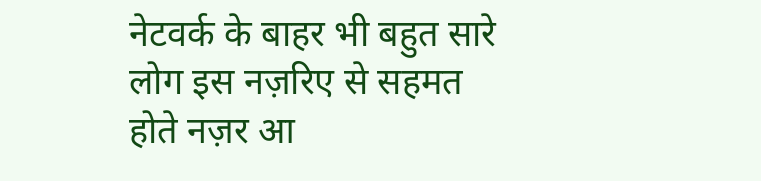नेटवर्क के बाहर भी बहुत सारे लोग इस नज़रिए से सहमत होते नज़र आ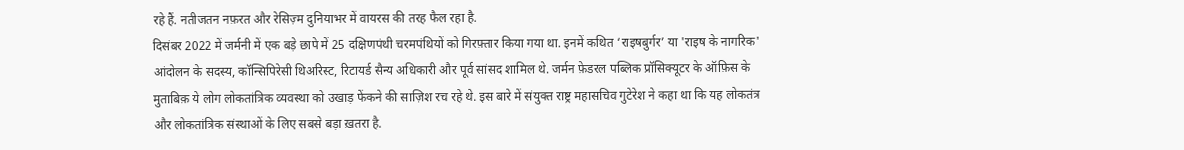रहे हैं. नतीजतन नफ़रत और रेसिज़्म दुनियाभर में वायरस की तरह फैल रहा है.
दिसंबर 2022 में जर्मनी में एक बड़े छापे में 25 दक्षिणपंथी चरमपंथियों को गिरफ़्तार किया गया था. इनमें कथित ‘राइषबुर्गर’ या 'राइष के नागरिक' आंदोलन के सदस्य, कॉन्सिपिरेसी थिअरिस्ट, रिटायर्ड सैन्य अधिकारी और पूर्व सांसद शामिल थे. जर्मन फ़ेडरल पब्लिक प्रॉसिक्यूटर के ऑफ़िस के मुताबिक़ ये लोग लोकतांत्रिक व्यवस्था को उखाड़ फेंकने की साज़िश रच रहे थे. इस बारे में संयुक्त राष्ट्र महासचिव गुटेरेश ने कहा था कि यह लोकतंत्र और लोकतांत्रिक संस्थाओं के लिए सबसे बड़ा ख़तरा है.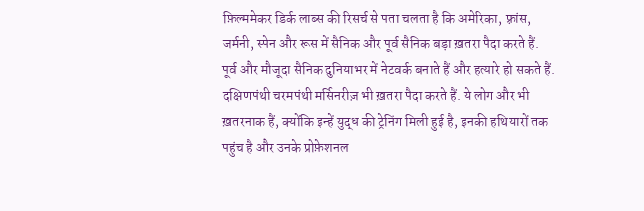फ़िल्ममेकर डिर्क लाब्स की रिसर्च से पता चलता है कि अमेरिका, फ़्रांस, जर्मनी, स्पेन और रूस में सैनिक और पूर्व सैनिक बड़ा ख़तरा पैदा करते हैं. पूर्व और मौजूदा सैनिक दुनियाभर में नेटवर्क बनाते हैं और हत्यारे हो सकते हैं. दक्षिणपंथी चरमपंथी मर्सिनरीज़ भी ख़तरा पैदा करते हैं. ये लोग और भी ख़तरनाक हैं, क्योंकि इन्हें युद्ध की ट्रेनिंग मिली हुई है, इनकी हथियारों तक पहुंच है और उनके प्रोफ़ेशनल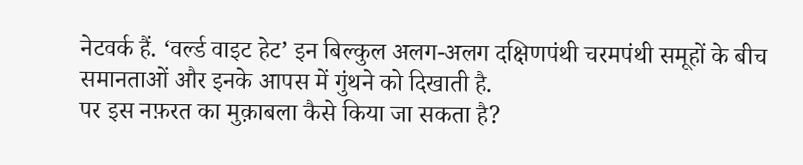नेटवर्क हैं. ‘वर्ल्ड वाइट हेट’ इन बिल्कुल अलग-अलग दक्षिणपंथी चरमपंथी समूहों के बीच समानताओं और इनके आपस में गुंथने को दिखाती है.
पर इस नफ़रत का मुक़ाबला कैसे किया जा सकता है?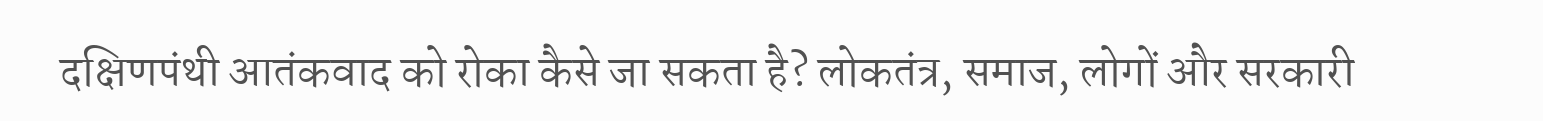दक्षिणपंथी आतंकवाद को रोका कैसे जा सकता है? लोकतंत्र, समाज, लोगों और सरकारी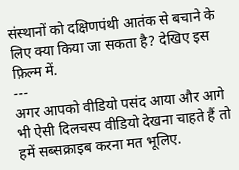संस्थानों को दक्षिणपंथी आतंक से बचाने के लिए क्या किया जा सकता है? देखिए इस फ़िल्म में.
---
अगर आपको वीडियो पसंद आया और आगे भी ऐसी दिलचस्प वीडियो देखना चाहते हैं तो हमें सब्सक्राइब करना मत भूलिए.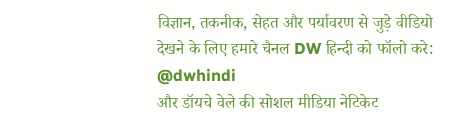विज्ञान, तकनीक, सेहत और पर्यावरण से जुड़े वीडियो देखने के लिए हमारे चैनल DW हिन्दी को फॉलो करे: @dwhindi
और डॉयचे वेले की सोशल मीडिया नेटिकेट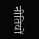नीतियों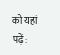को यहां पढ़ें: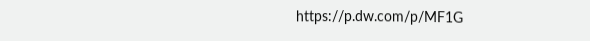https://p.dw.com/p/MF1G